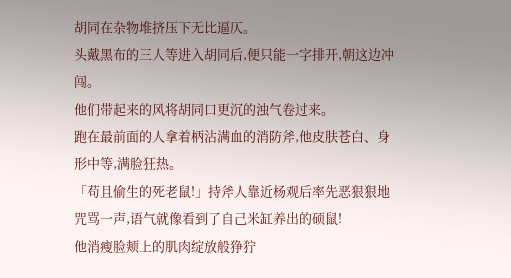胡同在杂物堆挤压下无比逼仄。
头戴黑布的三人等进入胡同后,便只能一字排开,朝这边冲闯。
他们带起来的风将胡同口更沉的浊气卷过来。
跑在最前面的人拿着柄沾满血的消防斧,他皮肤苍白、身形中等,满脸狂热。
「苟且偷生的死老鼠!」持斧人靠近杨观后率先恶狠狠地咒骂一声,语气就像看到了自己米缸养出的硕鼠!
他消瘦脸颊上的肌肉绽放般狰狞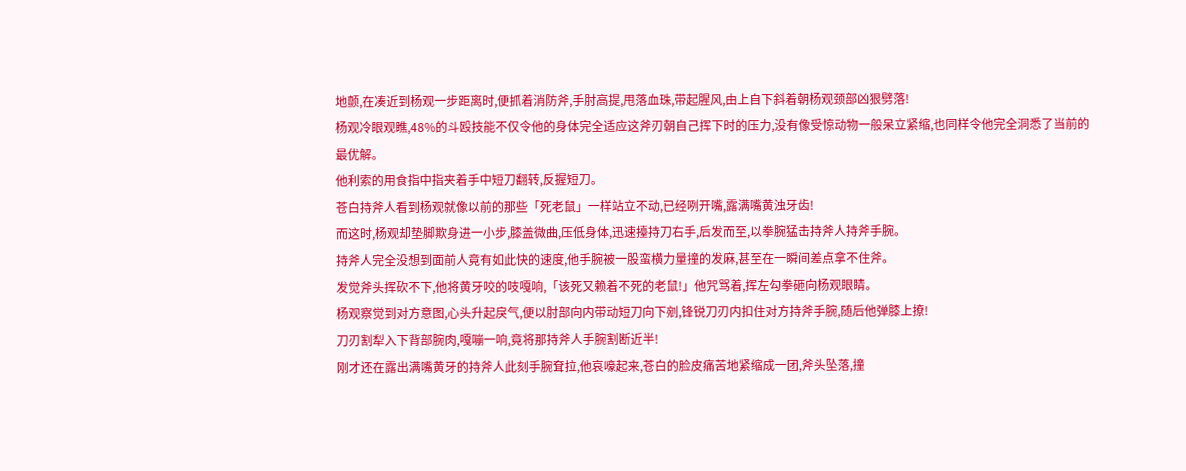地颤,在凑近到杨观一步距离时,便抓着消防斧,手肘高提,甩落血珠,带起腥风,由上自下斜着朝杨观颈部凶狠劈落!
杨观冷眼观瞧,48%的斗殴技能不仅令他的身体完全适应这斧刃朝自己挥下时的压力,没有像受惊动物一般呆立紧缩,也同样令他完全洞悉了当前的最优解。
他利索的用食指中指夹着手中短刀翻转,反握短刀。
苍白持斧人看到杨观就像以前的那些「死老鼠」一样站立不动,已经咧开嘴,露满嘴黄浊牙齿!
而这时,杨观却垫脚欺身进一小步,膝盖微曲,压低身体,迅速擡持刀右手,后发而至,以拳腕猛击持斧人持斧手腕。
持斧人完全没想到面前人竟有如此快的速度,他手腕被一股蛮横力量撞的发麻,甚至在一瞬间差点拿不住斧。
发觉斧头挥砍不下,他将黄牙咬的吱嘎响,「该死又赖着不死的老鼠!」他咒骂着,挥左勾拳砸向杨观眼睛。
杨观察觉到对方意图,心头升起戾气,便以肘部向内带动短刀向下剜,锋锐刀刃内扣住对方持斧手腕,随后他弹膝上撩!
刀刃割犁入下背部腕肉,嘎嘣一响,竟将那持斧人手腕割断近半!
刚才还在露出满嘴黄牙的持斧人此刻手腕耷拉,他哀嚎起来,苍白的脸皮痛苦地紧缩成一团,斧头坠落,撞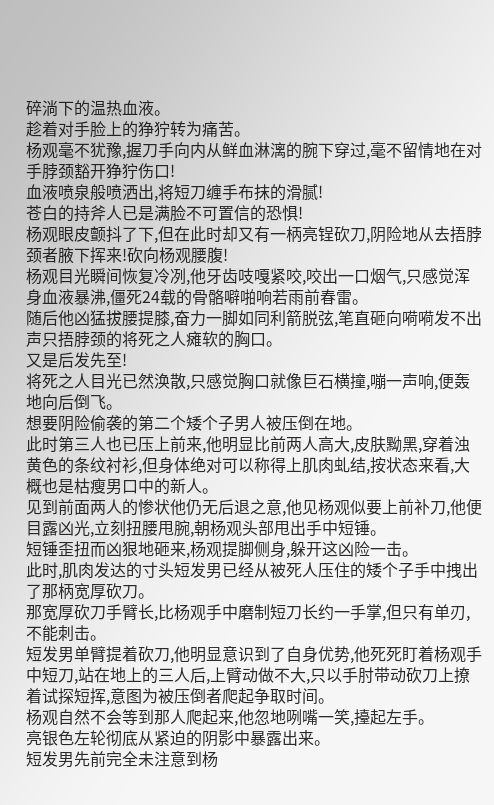碎淌下的温热血液。
趁着对手脸上的狰狞转为痛苦。
杨观毫不犹豫,握刀手向内从鲜血淋漓的腕下穿过,毫不留情地在对手脖颈豁开狰狞伤口!
血液喷泉般喷洒出,将短刀缠手布抹的滑腻!
苍白的持斧人已是满脸不可置信的恐惧!
杨观眼皮颤抖了下,但在此时却又有一柄亮锃砍刀,阴险地从去捂脖颈者腋下挥来!砍向杨观腰腹!
杨观目光瞬间恢复冷冽,他牙齿吱嘎紧咬,咬出一口烟气,只感觉浑身血液暴沸,僵死24载的骨骼噼啪响若雨前春雷。
随后他凶猛拔腰提膝,奋力一脚如同利箭脱弦,笔直砸向嗬嗬发不出声只捂脖颈的将死之人瘫软的胸口。
又是后发先至!
将死之人目光已然涣散,只感觉胸口就像巨石横撞,嘣一声响,便轰地向后倒飞。
想要阴险偷袭的第二个矮个子男人被压倒在地。
此时第三人也已压上前来,他明显比前两人高大,皮肤黝黑,穿着浊黄色的条纹衬衫,但身体绝对可以称得上肌肉虬结,按状态来看,大概也是枯瘦男口中的新人。
见到前面两人的惨状他仍无后退之意,他见杨观似要上前补刀,他便目露凶光,立刻扭腰甩腕,朝杨观头部甩出手中短锤。
短锤歪扭而凶狠地砸来,杨观提脚侧身,躲开这凶险一击。
此时,肌肉发达的寸头短发男已经从被死人压住的矮个子手中拽出了那柄宽厚砍刀。
那宽厚砍刀手臂长,比杨观手中磨制短刀长约一手掌,但只有单刃,不能刺击。
短发男单臂提着砍刀,他明显意识到了自身优势,他死死盯着杨观手中短刀,站在地上的三人后,上臂动做不大,只以手肘带动砍刀上撩着试探短挥,意图为被压倒者爬起争取时间。
杨观自然不会等到那人爬起来,他忽地咧嘴一笑,擡起左手。
亮银色左轮彻底从紧迫的阴影中暴露出来。
短发男先前完全未注意到杨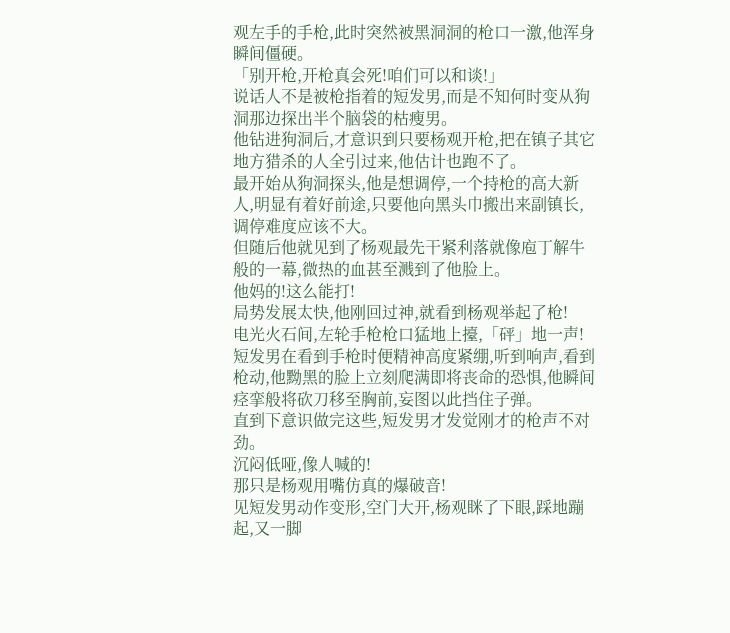观左手的手枪,此时突然被黑洞洞的枪口一激,他浑身瞬间僵硬。
「别开枪,开枪真会死!咱们可以和谈!」
说话人不是被枪指着的短发男,而是不知何时变从狗洞那边探出半个脑袋的枯瘦男。
他钻进狗洞后,才意识到只要杨观开枪,把在镇子其它地方猎杀的人全引过来,他估计也跑不了。
最开始从狗洞探头,他是想调停,一个持枪的高大新人,明显有着好前途,只要他向黑头巾搬出来副镇长,调停难度应该不大。
但随后他就见到了杨观最先干紧利落就像庖丁解牛般的一幕,微热的血甚至溅到了他脸上。
他妈的!这么能打!
局势发展太快,他刚回过神,就看到杨观举起了枪!
电光火石间,左轮手枪枪口猛地上擡,「砰」地一声!
短发男在看到手枪时便精神高度紧绷,听到响声,看到枪动,他黝黑的脸上立刻爬满即将丧命的恐惧,他瞬间痉挛般将砍刀移至胸前,妄图以此挡住子弹。
直到下意识做完这些,短发男才发觉刚才的枪声不对劲。
沉闷低哑,像人喊的!
那只是杨观用嘴仿真的爆破音!
见短发男动作变形,空门大开,杨观眯了下眼,踩地蹦起,又一脚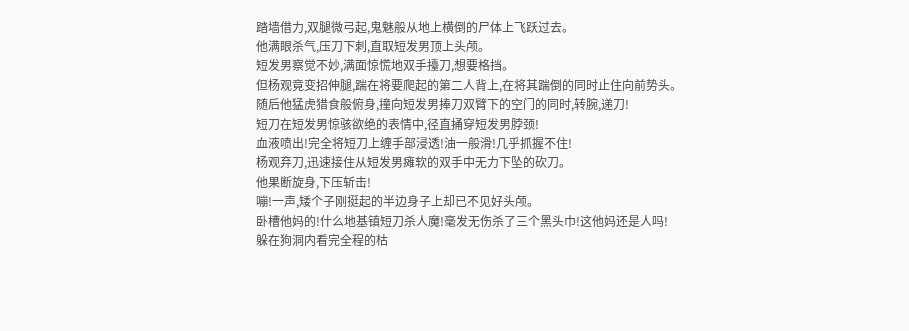踏墙借力,双腿微弓起,鬼魅般从地上横倒的尸体上飞跃过去。
他满眼杀气,压刀下刺,直取短发男顶上头颅。
短发男察觉不妙,满面惊慌地双手擡刀,想要格挡。
但杨观竟变招伸腿,踹在将要爬起的第二人背上,在将其踹倒的同时止住向前势头。
随后他猛虎猎食般俯身,撞向短发男捧刀双臂下的空门的同时,转腕,递刀!
短刀在短发男惊骇欲绝的表情中,径直捅穿短发男脖颈!
血液喷出!完全将短刀上缠手部浸透!油一般滑!几乎抓握不住!
杨观弃刀,迅速接住从短发男瘫软的双手中无力下坠的砍刀。
他果断旋身,下压斩击!
嘣!一声,矮个子刚挺起的半边身子上却已不见好头颅。
卧槽他妈的!什么地基镇短刀杀人魔!毫发无伤杀了三个黑头巾!这他妈还是人吗!
躲在狗洞内看完全程的枯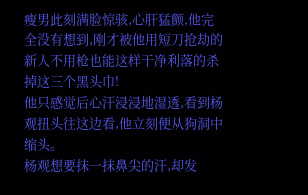瘦男此刻满脸惊骇,心肝猛颤,他完全没有想到,刚才被他用短刀抢劫的新人不用枪也能这样干净利落的杀掉这三个黑头巾!
他只感觉后心汗浸浸地湿透,看到杨观扭头往这边看,他立刻便从狗洞中缩头。
杨观想要抹一抹鼻尖的汗,却发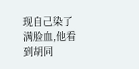现自己染了满脸血,他看到胡同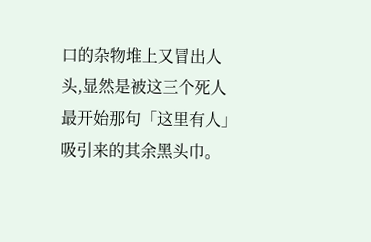口的杂物堆上又冒出人头,显然是被这三个死人最开始那句「这里有人」吸引来的其余黑头巾。